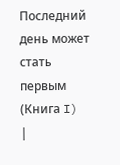Последний день может стать первым (Книга I)
|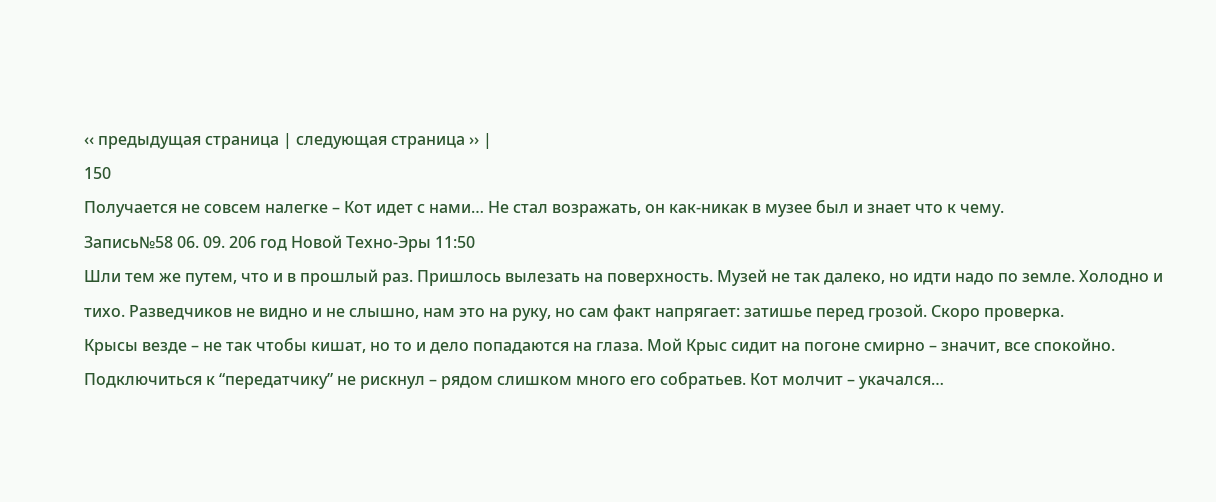‹‹ предыдущая страница | следующая страница ›› |
150
Получается не совсем налегке – Кот идет с нами… Не стал возражать, он как-никак в музее был и знает что к чему.
Запись№58 06. 09. 206 год Новой Техно-Эры 11:50
Шли тем же путем, что и в прошлый раз. Пришлось вылезать на поверхность. Музей не так далеко, но идти надо по земле. Холодно и тихо. Разведчиков не видно и не слышно, нам это на руку, но сам факт напрягает: затишье перед грозой. Скоро проверка.
Крысы везде – не так чтобы кишат, но то и дело попадаются на глаза. Мой Крыс сидит на погоне смирно – значит, все спокойно. Подключиться к “передатчику” не рискнул – рядом слишком много его собратьев. Кот молчит – укачался…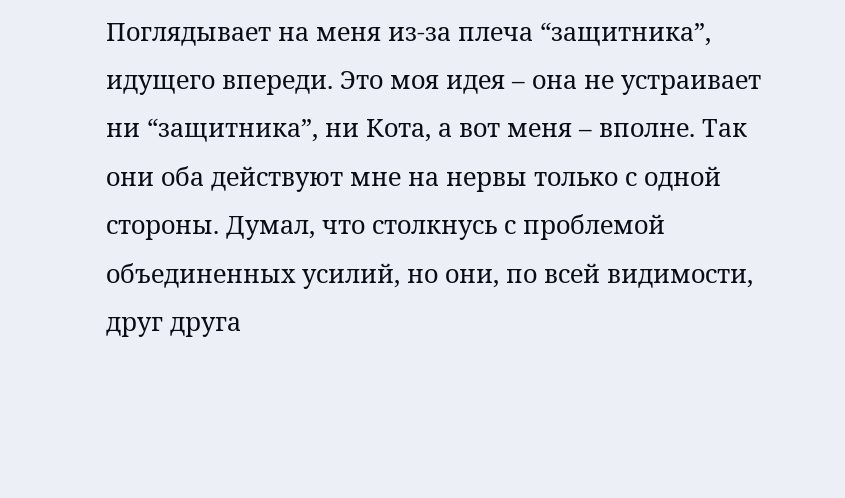Поглядывает на меня из-за плеча “защитника”, идущего впереди. Это моя идея – она не устраивает ни “защитника”, ни Кота, а вот меня – вполне. Так они оба действуют мне на нервы только с одной стороны. Думал, что столкнусь с проблемой объединенных усилий, но они, по всей видимости, друг друга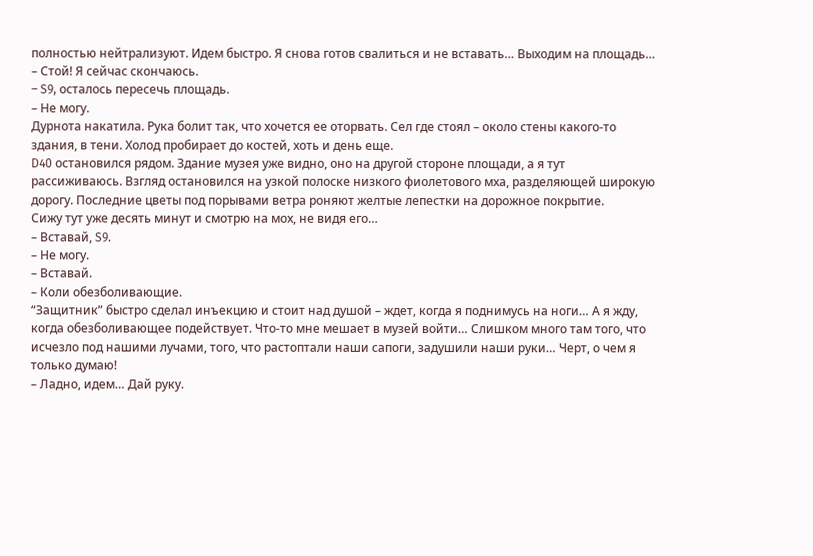полностью нейтрализуют. Идем быстро. Я снова готов свалиться и не вставать… Выходим на площадь…
– Стой! Я сейчас скончаюсь.
– S9, осталось пересечь площадь.
– Не могу.
Дурнота накатила. Рука болит так, что хочется ее оторвать. Сел где стоял – около стены какого-то здания, в тени. Холод пробирает до костей, хоть и день еще.
D40 остановился рядом. Здание музея уже видно, оно на другой стороне площади, а я тут рассиживаюсь. Взгляд остановился на узкой полоске низкого фиолетового мха, разделяющей широкую дорогу. Последние цветы под порывами ветра роняют желтые лепестки на дорожное покрытие.
Сижу тут уже десять минут и смотрю на мох, не видя его…
– Вставай, S9.
– Не могу.
– Вставай.
– Коли обезболивающие.
“Защитник” быстро сделал инъекцию и стоит над душой – ждет, когда я поднимусь на ноги… А я жду, когда обезболивающее подействует. Что-то мне мешает в музей войти… Слишком много там того, что исчезло под нашими лучами, того, что растоптали наши сапоги, задушили наши руки… Черт, о чем я только думаю!
– Ладно, идем… Дай руку.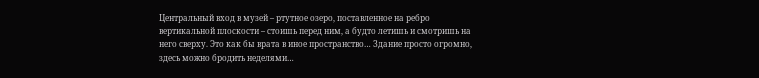Центральный вход в музей – ртутное озеро, поставленное на ребро вертикальной плоскости – стоишь перед ним, а будто летишь и смотришь на него сверху. Это как бы врата в иное пространство… Здание просто огромно, здесь можно бродить неделями…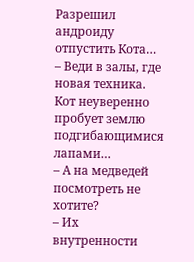Разрешил андроиду отпустить Кота…
– Веди в залы, где новая техника.
Кот неуверенно пробует землю подгибающимися лапами…
– А на медведей посмотреть не хотите?
– Их внутренности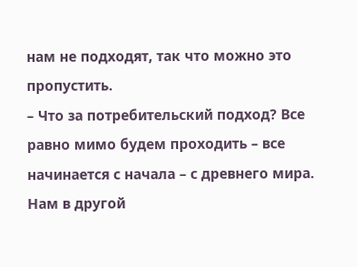нам не подходят, так что можно это пропустить.
– Что за потребительский подход? Все равно мимо будем проходить – все начинается с начала – с древнего мира. Нам в другой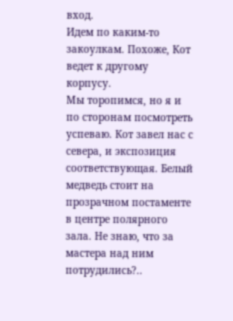вход.
Идем по каким-то закоулкам. Похоже, Кот ведет к другому корпусу.
Мы торопимся, но я и по сторонам посмотреть успеваю. Кот завел нас с севера, и экспозиция соответствующая. Белый медведь стоит на прозрачном постаменте в центре полярного зала. Не знаю, что за мастера над ним потрудились?..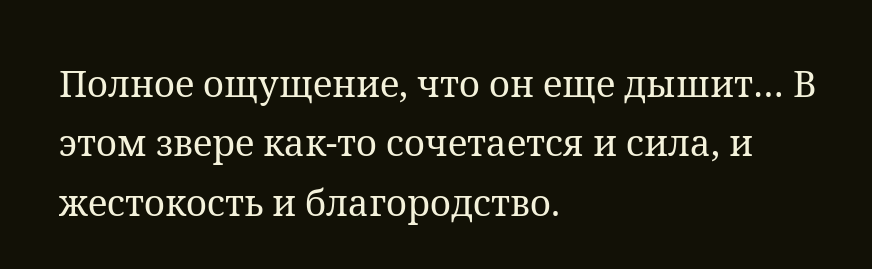Полное ощущение, что он еще дышит… В этом звере как-то сочетается и сила, и жестокость и благородство.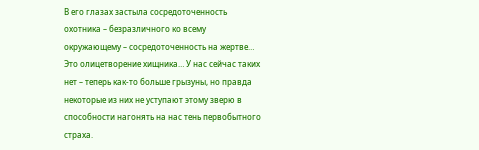В его глазах застыла сосредоточенность охотника – безразличного ко всему окружающему – сосредоточенность на жертве… Это олицетворение хищника… У нас сейчас таких нет – теперь как-то больше грызуны, но правда некоторые из них не уступают этому зверю в способности нагонять на нас тень первобытного страха.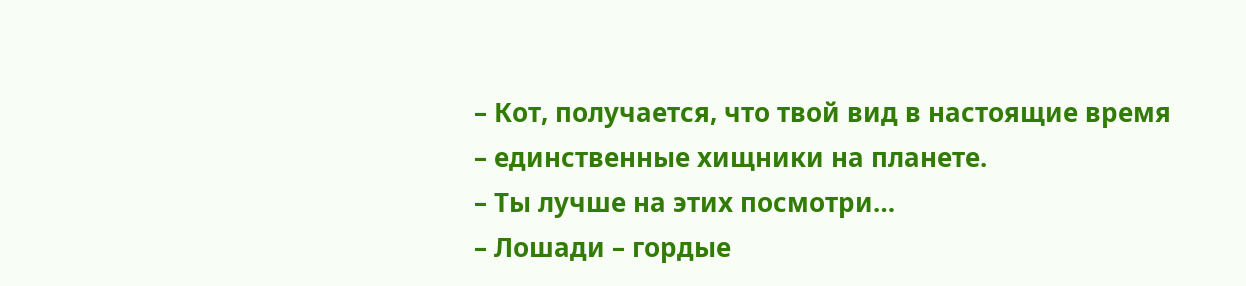– Кот, получается, что твой вид в настоящие время – единственные хищники на планете.
– Ты лучше на этих посмотри…
– Лошади – гордые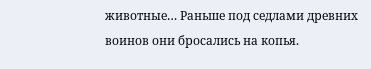животные… Раньше под седлами древних воинов они бросались на копья.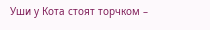Уши у Кота стоят торчком –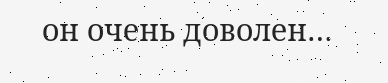он очень доволен…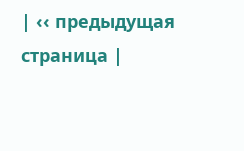| ‹‹ предыдущая страница |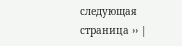следующая страница ›› |